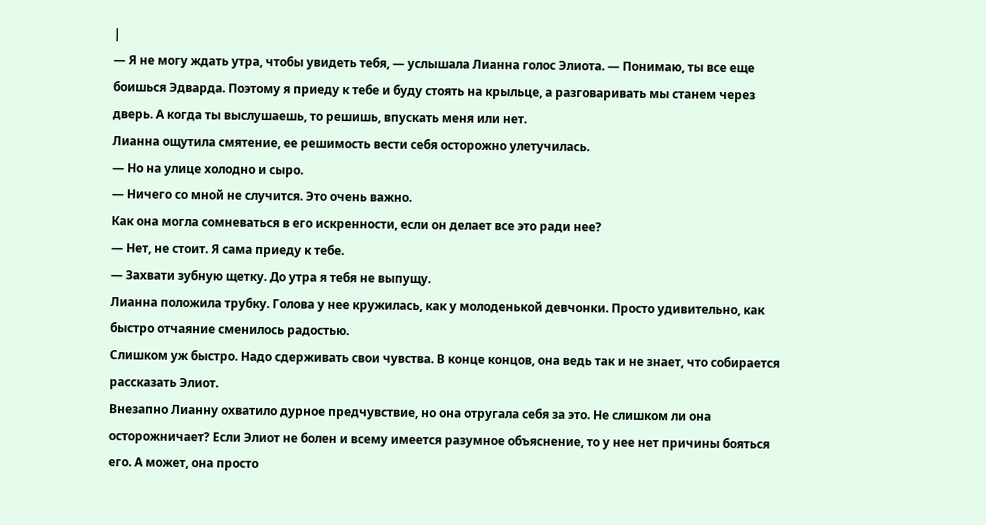|
— Я не могу ждать утра, чтобы увидеть тебя, — услышала Лианна голос Элиота. — Понимаю, ты все еще боишься Эдварда. Поэтому я приеду к тебе и буду стоять на крыльце, а разговаривать мы станем через дверь. А когда ты выслушаешь, то решишь, впускать меня или нет.
Лианна ощутила смятение, ее решимость вести себя осторожно улетучилась.
— Но на улице холодно и сыро.
— Ничего со мной не случится. Это очень важно.
Как она могла сомневаться в его искренности, если он делает все это ради нее?
— Нет, не стоит. Я сама приеду к тебе.
— Захвати зубную щетку. До утра я тебя не выпущу.
Лианна положила трубку. Голова у нее кружилась, как у молоденькой девчонки. Просто удивительно, как быстро отчаяние сменилось радостью.
Слишком уж быстро. Надо сдерживать свои чувства. В конце концов, она ведь так и не знает, что собирается рассказать Элиот.
Внезапно Лианну охватило дурное предчувствие, но она отругала себя за это. Не слишком ли она осторожничает? Если Элиот не болен и всему имеется разумное объяснение, то у нее нет причины бояться его. А может, она просто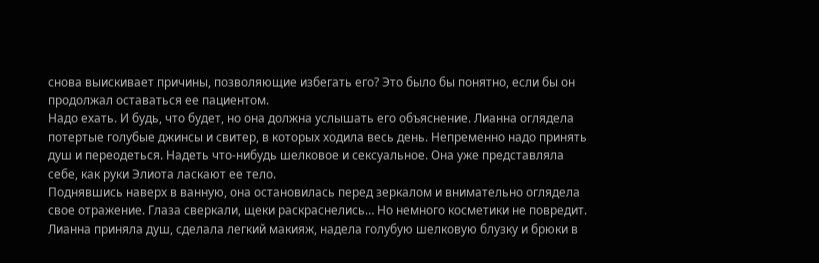снова выискивает причины, позволяющие избегать его? Это было бы понятно, если бы он продолжал оставаться ее пациентом.
Надо ехать. И будь, что будет, но она должна услышать его объяснение. Лианна оглядела потертые голубые джинсы и свитер, в которых ходила весь день. Непременно надо принять душ и переодеться. Надеть что-нибудь шелковое и сексуальное. Она уже представляла себе, как руки Элиота ласкают ее тело.
Поднявшись наверх в ванную, она остановилась перед зеркалом и внимательно оглядела свое отражение. Глаза сверкали, щеки раскраснелись… Но немного косметики не повредит. Лианна приняла душ, сделала легкий макияж, надела голубую шелковую блузку и брюки в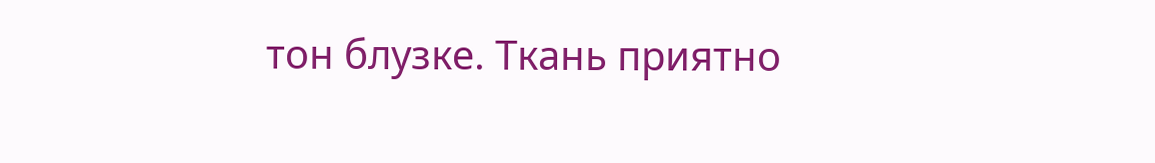тон блузке. Ткань приятно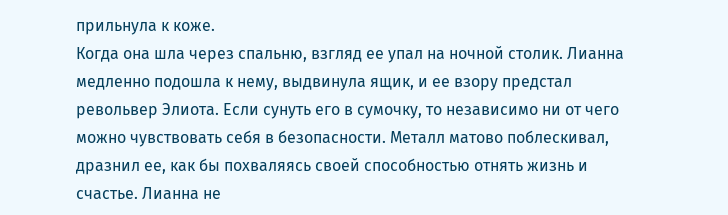прильнула к коже.
Когда она шла через спальню, взгляд ее упал на ночной столик. Лианна медленно подошла к нему, выдвинула ящик, и ее взору предстал револьвер Элиота. Если сунуть его в сумочку, то независимо ни от чего можно чувствовать себя в безопасности. Металл матово поблескивал, дразнил ее, как бы похваляясь своей способностью отнять жизнь и счастье. Лианна не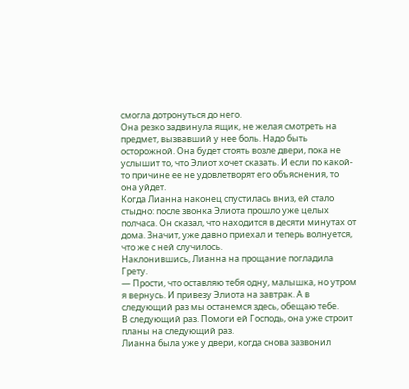смогла дотронуться до него.
Она резко задвинула ящик, не желая смотреть на предмет, вызвавший у нее боль. Надо быть осторожной. Она будет стоять возле двери, пока не услышит то, что Элиот хочет сказать. И если по какой-то причине ее не удовлетворят его объяснения, то она уйдет.
Когда Лианна наконец спустилась вниз, ей стало стыдно: после звонка Элиота прошло уже целых полчаса. Он сказал, что находится в десяти минутах от дома. Значит, уже давно приехал и теперь волнуется, что же с ней случилось.
Наклонившись, Лианна на прощание погладила Грету.
— Прости, что оставляю тебя одну, малышка, но утром я вернусь. И привезу Элиота на завтрак. А в следующий раз мы останемся здесь, обещаю тебе.
В следующий раз. Помоги ей Господь, она уже строит планы на следующий раз.
Лианна была уже у двери, когда снова зазвонил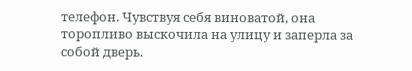телефон. Чувствуя себя виноватой, она торопливо выскочила на улицу и заперла за собой дверь.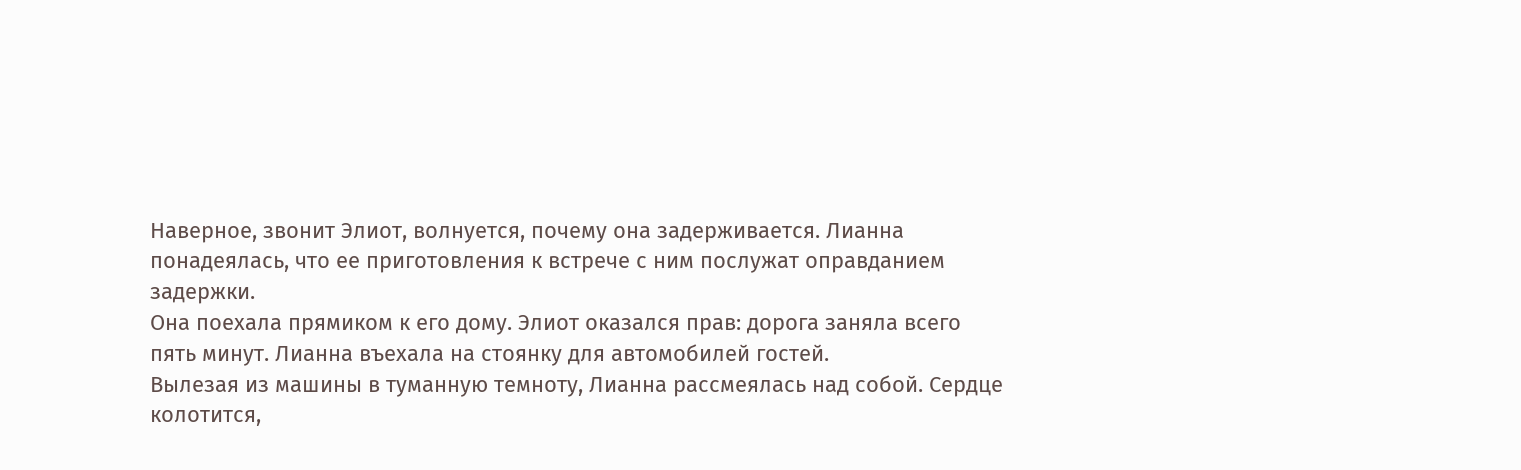Наверное, звонит Элиот, волнуется, почему она задерживается. Лианна понадеялась, что ее приготовления к встрече с ним послужат оправданием задержки.
Она поехала прямиком к его дому. Элиот оказался прав: дорога заняла всего пять минут. Лианна въехала на стоянку для автомобилей гостей.
Вылезая из машины в туманную темноту, Лианна рассмеялась над собой. Сердце колотится,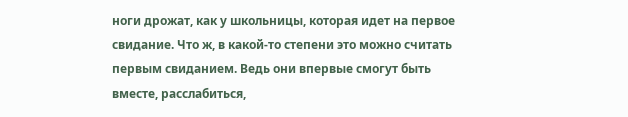ноги дрожат, как у школьницы, которая идет на первое свидание. Что ж, в какой-то степени это можно считать первым свиданием. Ведь они впервые смогут быть вместе, расслабиться,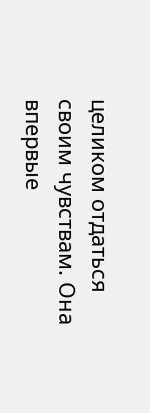целиком отдаться своим чувствам. Она впервые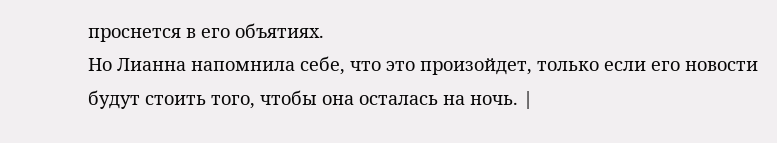проснется в его объятиях.
Но Лианна напомнила себе, что это произойдет, только если его новости будут стоить того, чтобы она осталась на ночь. |